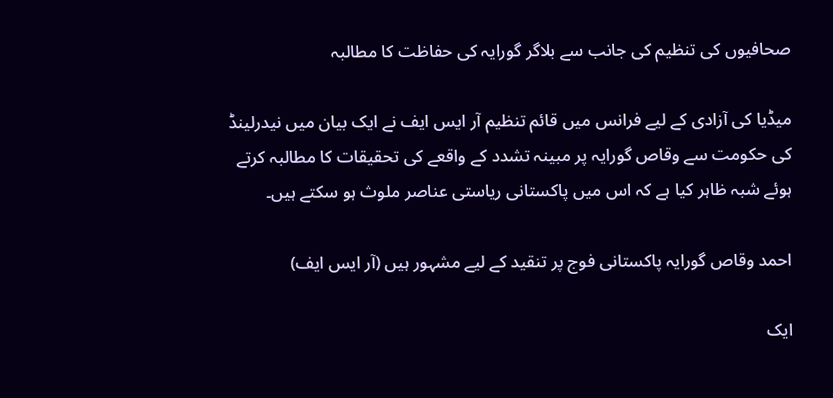صحافیوں کی تنظیم کی جانب سے بلاگر گورایہ کی حفاظت کا مطالبہ

میڈیا کی آزادی کے لیے فرانس میں قائم تنظیم آر ایس ایف نے ایک بیان میں نیدرلینڈ کی حکومت سے وقاص گورایہ پر مبینہ تشدد کے واقعے کی تحقیقات کا مطالبہ کرتے ہوئے شبہ ظاہر کیا ہے کہ اس میں پاکستانی ریاستی عناصر ملوث ہو سکتے ہیں۔

احمد وقاص گورایہ پاکستانی فوج پر تنقید کے لیے مشہور ہیں (آر ایس ایف)

ایک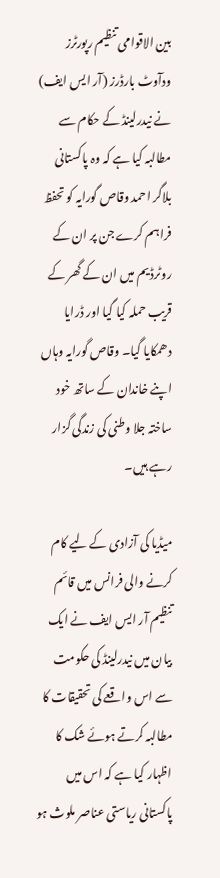بین الاقوامی تنظیم رپورٹرز ودآوٹ بارڈرز (آر ایس ایف) نے نیدرلینڈ کے حکام سے مطالبہ کیا ہے کہ وہ پاکستانی بلاگر احمد وقاص گورایہ کو تحفظ فراہم کرے جن پر ان کے روٹرڈیم میں ان کے گھر کے قریب حملہ کیا گیا اور ڈرایا دھمکایا گیا۔ وقاص گورایہ وہاں اپنے خاندان کے ساتھ خود ساختہ جلا وطنی کی زندگی گزار رہے ہیں۔

میڈیا کی آزادی کے لیے کام کرنے والی فرانس میں قائم تنظیم آر ایس ایف نے ایک بیان میں نیدرلینڈ کی حکومت سے اس واقعے کی تحقیقات کا مطالبہ کرتے ہوئے شک کا اظہار کیا ہے کہ اس میں پاکستانی ریاستی عناصر ملوث ہو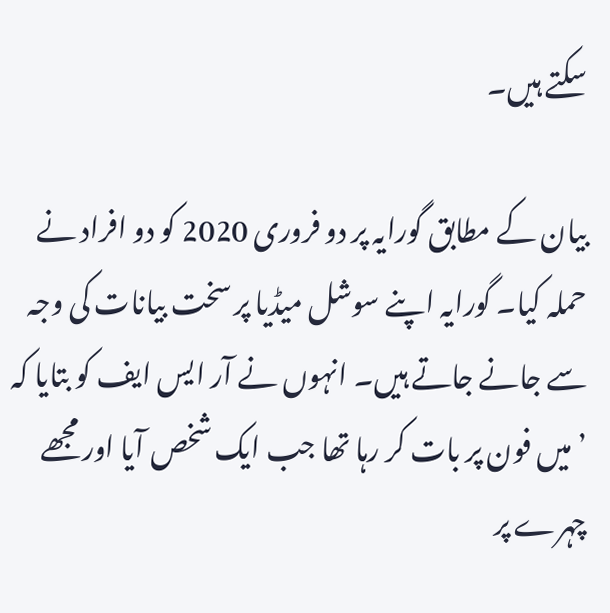سکتے ہیں۔

بیان کے مطابق گورایہ پر دو فروری 2020 کو دو افراد نے حملہ کیا۔ گورایہ اپنے سوشل میڈیا پر سخت بیانات کی وجہ سے جانے جاتے ہیں۔ انہوں نے آر ایس ایف کو بتایا کہ ’میں فون پر بات کر رہا تھا جب ایک شخص آیا اور مجھے چہرے پر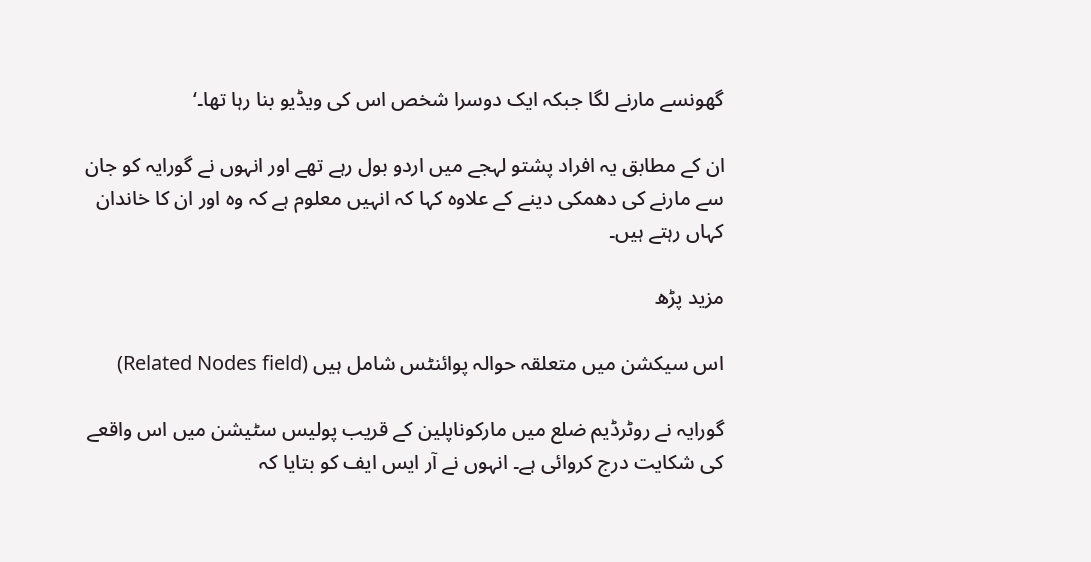گھونسے مارنے لگا جبکہ ایک دوسرا شخص اس کی ویڈیو بنا رہا تھا۔‘

ان کے مطابق یہ افراد پشتو لہجے میں اردو بول رہے تھے اور انہوں نے گورایہ کو جان سے مارنے کی دھمکی دینے کے علاوہ کہا کہ انہیں معلوم ہے کہ وہ اور ان کا خاندان کہاں رہتے ہیں۔

مزید پڑھ

اس سیکشن میں متعلقہ حوالہ پوائنٹس شامل ہیں (Related Nodes field)

گورایہ نے روٹرڈیم ضلع میں مارکوناپلین کے قریب پولیس سٹیشن میں اس واقعے کی شکایت درج کروائی ہے۔ انہوں نے آر ایس ایف کو بتایا کہ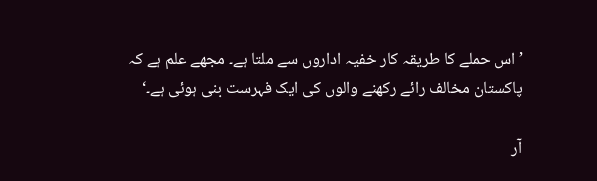’اس حملے کا طریقہ کار خفیہ اداروں سے ملتا ہے۔ مجھے علم ہے کہ پاکستان مخالف رائے رکھنے والوں کی ایک فہرست بنی ہوئی ہے۔‘

آر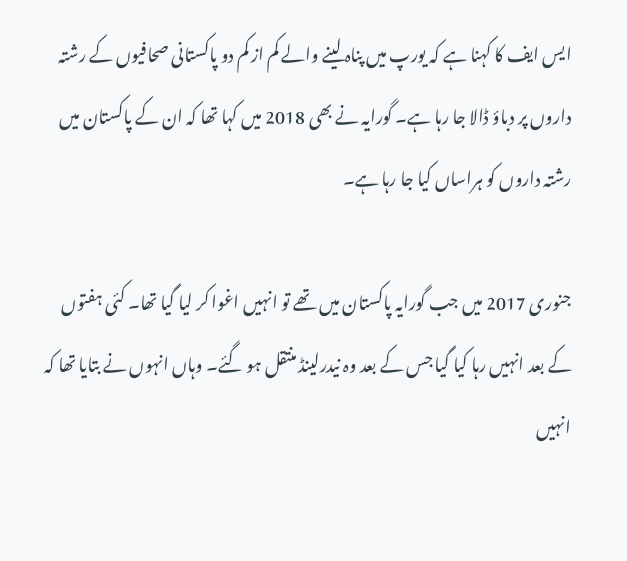ایس ایف کا کہنا ہے کہ یورپ میں پناہ لینے والے کم از کم دو پاکستانی صحافیوں کے رشتہ داروں پر دباؤ ڈالا جا رہا ہے۔ گورایہ نے بھی 2018 میں کہا تھا کہ ان کے پاکستان میں رشتہ داروں کو ہراساں کیا جا رہا ہے۔

جنوری 2017 میں جب گورایہ پاکستان میں تھے تو انہیں اغوا کر لیا گیا تھا۔ کئی ہفتوں کے بعد انہیں رہا کیا گیا جس کے بعد وہ نیدرلینڈ منتقل ہو گئے۔ وہاں انہوں نے بتایا تھا کہ انہیں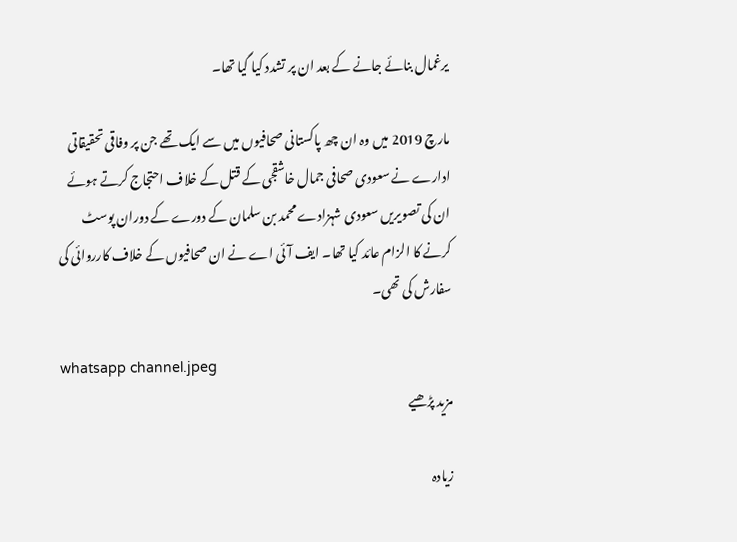یرغمال بنائے جانے کے بعد ان پر تشدد کیا گیا تھا۔

مارچ 2019 میں وہ ان چھ پاکستانی صحافیوں میں سے ایک تھے جن پر وفاقی تحقیقاتی ادارے نے سعودی صحافی جمال خاشقجی کے قتل کے خلاف احتجاج کرتے ہوئے ان کی تصویریں سعودی شہزادے محمد بن سلمان کے دورے کے دوران پوسٹ کرنے کا الزام عائد کیا تھا۔ ایف آئی اے نے ان صحافیوں کے خلاف کارروائی کی سفارش کی تھی۔

whatsapp channel.jpeg
مزید پڑھیے

زیادہ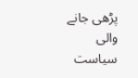پڑھی جانے والی سیاست